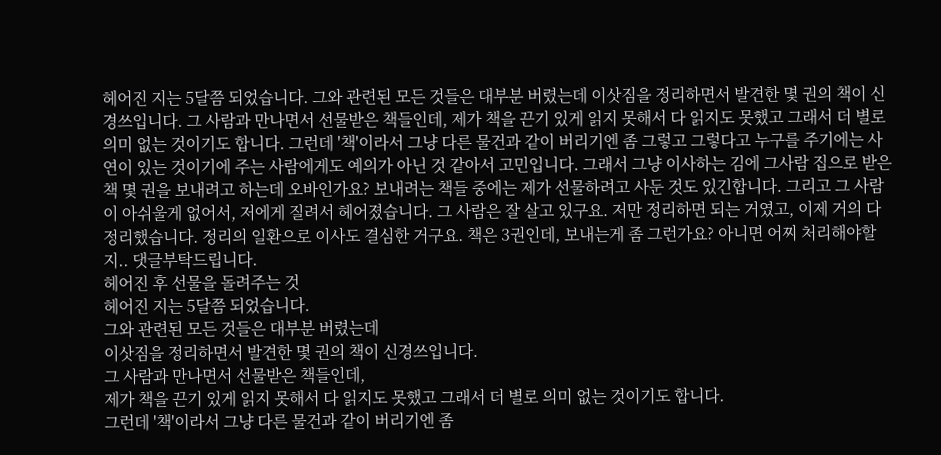헤어진 지는 5달쯤 되었습니다. 그와 관련된 모든 것들은 대부분 버렸는데 이삿짐을 정리하면서 발견한 몇 권의 책이 신경쓰입니다. 그 사람과 만나면서 선물받은 책들인데, 제가 책을 끈기 있게 읽지 못해서 다 읽지도 못했고 그래서 더 별로 의미 없는 것이기도 합니다. 그런데 '책'이라서 그냥 다른 물건과 같이 버리기엔 좀 그렇고 그렇다고 누구를 주기에는 사연이 있는 것이기에 주는 사람에게도 예의가 아닌 것 같아서 고민입니다. 그래서 그냥 이사하는 김에 그사람 집으로 받은 책 몇 권을 보내려고 하는데 오바인가요? 보내려는 책들 중에는 제가 선물하려고 사둔 것도 있긴합니다. 그리고 그 사람이 아쉬울게 없어서, 저에게 질려서 헤어졌습니다. 그 사람은 잘 살고 있구요. 저만 정리하면 되는 거였고, 이제 거의 다 정리했습니다. 정리의 일환으로 이사도 결심한 거구요. 책은 3권인데, 보내는게 좀 그런가요? 아니면 어찌 처리해야할지.. 댓글부탁드립니다.
헤어진 후 선물을 돌려주는 것
헤어진 지는 5달쯤 되었습니다.
그와 관련된 모든 것들은 대부분 버렸는데
이삿짐을 정리하면서 발견한 몇 권의 책이 신경쓰입니다.
그 사람과 만나면서 선물받은 책들인데,
제가 책을 끈기 있게 읽지 못해서 다 읽지도 못했고 그래서 더 별로 의미 없는 것이기도 합니다.
그런데 '책'이라서 그냥 다른 물건과 같이 버리기엔 좀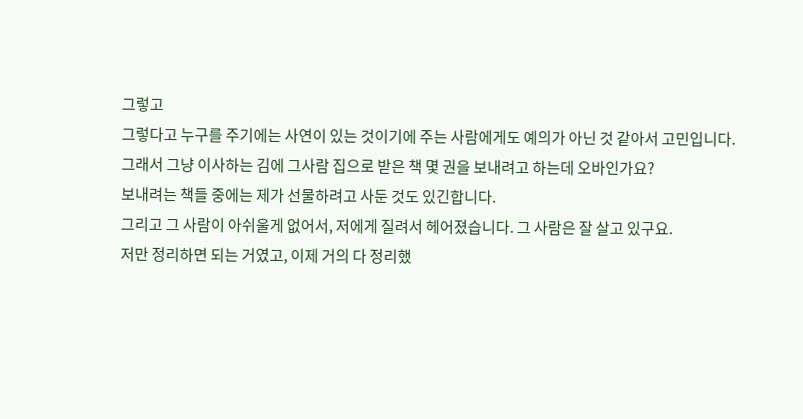그렇고
그렇다고 누구를 주기에는 사연이 있는 것이기에 주는 사람에게도 예의가 아닌 것 같아서 고민입니다.
그래서 그냥 이사하는 김에 그사람 집으로 받은 책 몇 권을 보내려고 하는데 오바인가요?
보내려는 책들 중에는 제가 선물하려고 사둔 것도 있긴합니다.
그리고 그 사람이 아쉬울게 없어서, 저에게 질려서 헤어졌습니다. 그 사람은 잘 살고 있구요.
저만 정리하면 되는 거였고, 이제 거의 다 정리했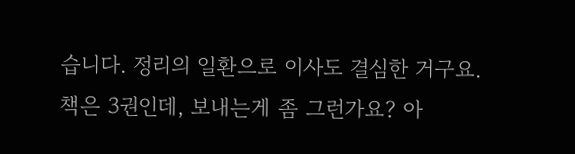습니다. 정리의 일환으로 이사도 결심한 거구요.
책은 3권인데, 보내는게 좀 그런가요? 아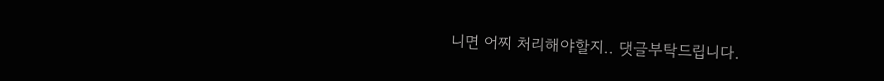니면 어찌 처리해야할지.. 댓글부탁드립니다.